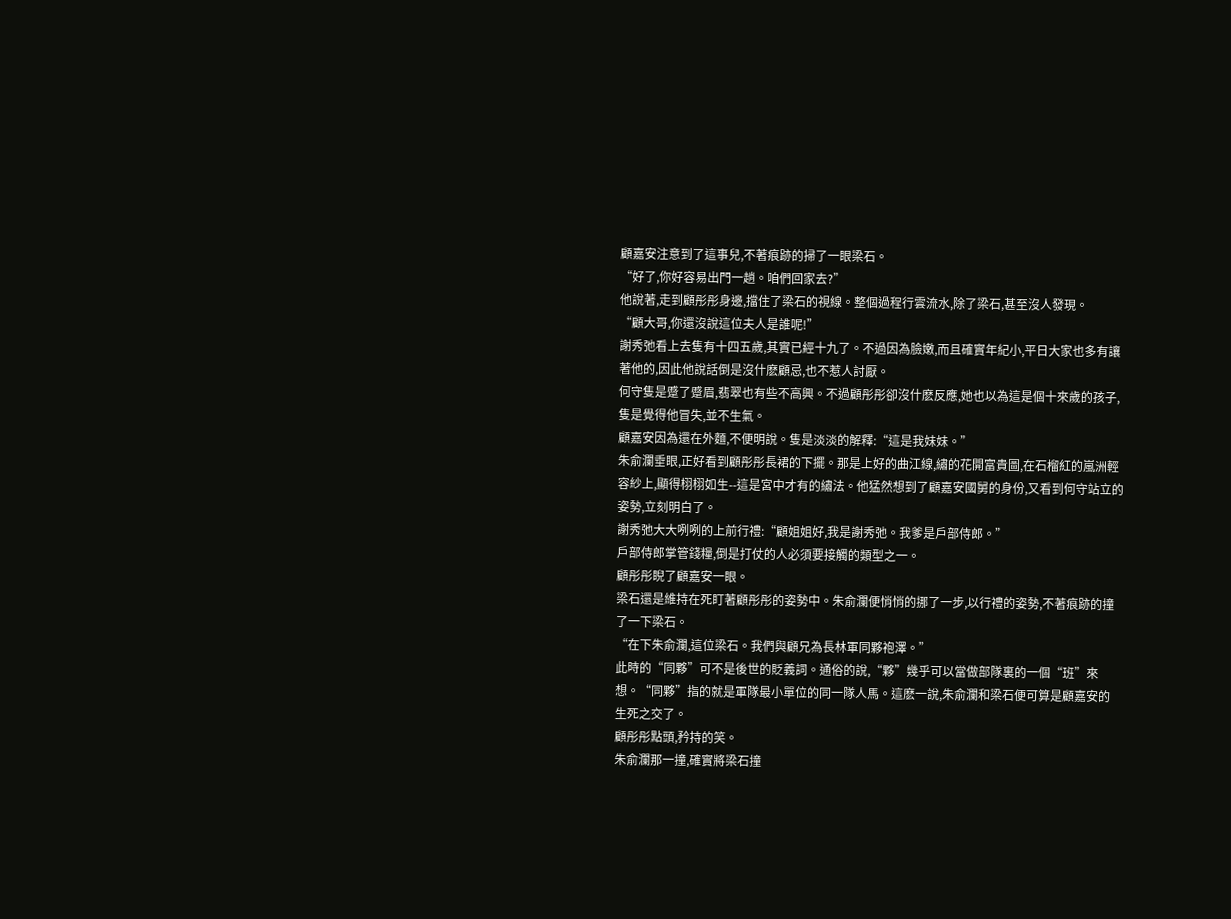顧嘉安注意到了這事兒,不著痕跡的掃了一眼梁石。
“好了,你好容易出門一趟。咱們回家去?”
他說著,走到顧彤彤身邊,擋住了梁石的視線。整個過程行雲流水,除了梁石,甚至沒人發現。
“顧大哥,你還沒說這位夫人是誰呢!”
謝秀弛看上去隻有十四五歲,其實已經十九了。不過因為臉嫩,而且確實年紀小,平日大家也多有讓著他的,因此他說話倒是沒什麽顧忌,也不惹人討厭。
何守隻是蹙了蹙眉,翡翠也有些不高興。不過顧彤彤卻沒什麽反應,她也以為這是個十來歲的孩子,隻是覺得他冒失,並不生氣。
顧嘉安因為還在外麵,不便明說。隻是淡淡的解釋:“這是我妹妹。”
朱俞瀾垂眼,正好看到顧彤彤長裙的下擺。那是上好的曲江線,繡的花開富貴圖,在石榴紅的嵐洲輕容紗上,顯得栩栩如生--這是宮中才有的繡法。他猛然想到了顧嘉安國舅的身份,又看到何守站立的姿勢,立刻明白了。
謝秀弛大大咧咧的上前行禮:“顧姐姐好,我是謝秀弛。我爹是戶部侍郎。”
戶部侍郎掌管錢糧,倒是打仗的人必須要接觸的類型之一。
顧彤彤睨了顧嘉安一眼。
梁石還是維持在死盯著顧彤彤的姿勢中。朱俞瀾便悄悄的挪了一步,以行禮的姿勢,不著痕跡的撞了一下梁石。
“在下朱俞瀾,這位梁石。我們與顧兄為長林軍同夥袍澤。”
此時的“同夥”可不是後世的貶義詞。通俗的說,“夥”幾乎可以當做部隊裏的一個“班”來想。“同夥”指的就是軍隊最小單位的同一隊人馬。這麽一說,朱俞瀾和梁石便可算是顧嘉安的生死之交了。
顧彤彤點頭,矜持的笑。
朱俞瀾那一撞,確實將梁石撞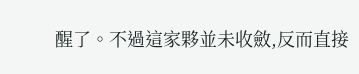醒了。不過這家夥並未收斂,反而直接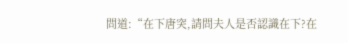問道:“在下唐突,請問夫人是否認識在下?在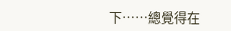下……總覺得在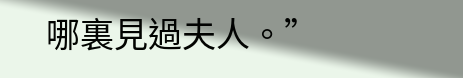哪裏見過夫人。”